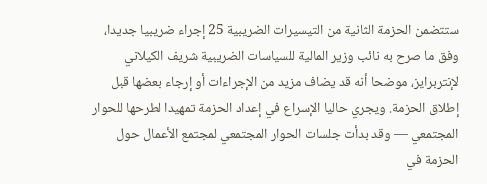ستتضمن الحزمة الثانية من التيسيرات الضريبية 25 إجراء ضريبيا جديدا، وفق ما صرح به نائب وزير المالية للسياسات الضريبية شريف الكيلاني لإنتربرايز، موضحا أنه قد يضاف مزيد من الإجراءات أو إرجاء بعضها قبل إطلاق الحزمة. ويجري حاليا الإسراع في إعداد الحزمة تمهيدا لطرحها للحوار المجتمعي — وقد بدأت جلسات الحوار المجتمعي لمجتمع الأعمال حول الحزمة في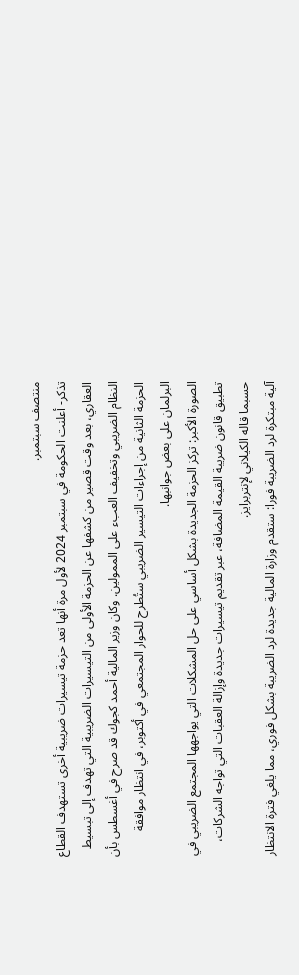منتصف سبتمبر.
تذكر- أعلنت الحكومة في سبتمبر 2024 لأول مرة أنها تعد حزمة تيسيرات ضريبية أخرى تستهدف القطاع العقاري، بعد وقت قصير من كشفها عن الحزمة الأولى من التيسيرات الضريبية التي تهدف إلى تبسيط النظام الضريبي وتخفيف العبء على الممولين. وكان وزير المالية أحمد كجوك قد صرح في أغسطس بأن الحزمة الثانية من إجراءات التيسير الضريبي ستُطرح للحوار المجتمعي في أكتوبر، في انتظار موافقة البرلمان على بعض جوانبها.
الصورة الأكبر: تركز الحزمة الجديدة بشكل أساسي على حل المشكلات التي يواجهها المجتمع الضريبي في تطبيق قانون ضريبة القيمة المضافة، عبر تقديم تيسيرات جديدة وإزالة العقبات التي تواجه الشركات، حسبما قاله الكيلاني لإنتربرايز.
آلية مبتكرة لرد الضريبة فورا: ستقدم وزارة المالية جديدة لرد الضريبة بشكل فوري، مما يلغي فترة الانتظار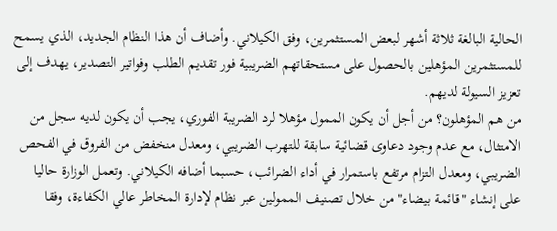الحالية البالغة ثلاثة أشهر لبعض المستثمرين، وفق الكيلاني. وأضاف أن هذا النظام الجديد، الذي يسمح للمستثمرين المؤهلين بالحصول على مستحقاتهم الضريبية فور تقديم الطلب وفواتير التصدير، يهدف إلى تعزيز السيولة لديهم.
من هم المؤهلون؟ من أجل أن يكون الممول مؤهلا لرد الضريبة الفوري، يجب أن يكون لديه سجل من الامتثال، مع عدم وجود دعاوى قضائية سابقة للتهرب الضريبي، ومعدل منخفض من الفروق في الفحص الضريبي، ومعدل التزام مرتفع باستمرار في أداء الضرائب، حسبما أضافه الكيلاني. وتعمل الوزارة حاليا على إنشاء "قائمة بيضاء" من خلال تصنيف الممولين عبر نظام لإدارة المخاطر عالي الكفاءة، وفقا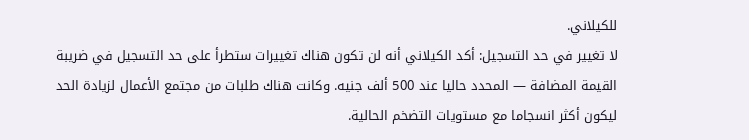للكيلاني.
لا تغيير في حد التسجيل: أكد الكيلاني أنه لن تكون هناك تغييرات ستطرأ على حد التسجيل في ضريبة القيمة المضافة — المحدد حاليا عند 500 ألف جنيه. وكانت هناك طلبات من مجتمع الأعمال لزيادة الحد ليكون أكثر انسجاما مع مستويات التضخم الحالية.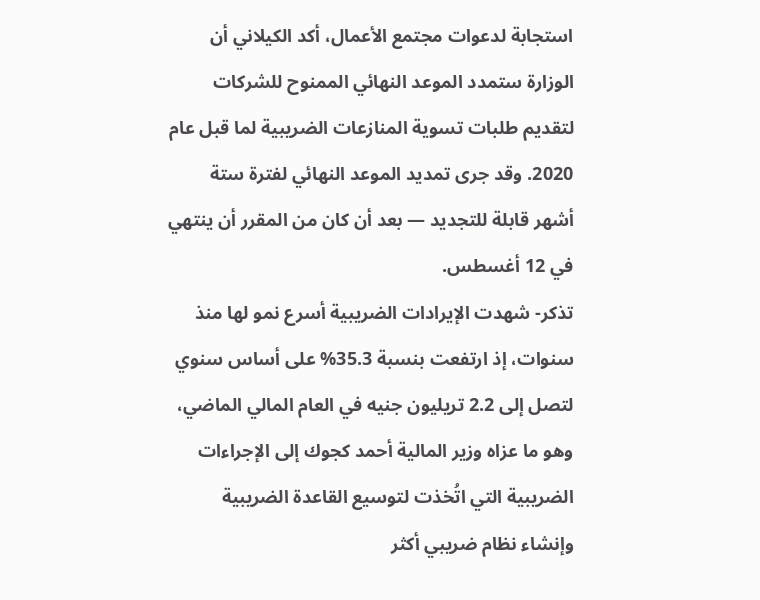استجابة لدعوات مجتمع الأعمال، أكد الكيلاني أن الوزارة ستمدد الموعد النهائي الممنوح للشركات لتقديم طلبات تسوية المنازعات الضريبية لما قبل عام 2020. وقد جرى تمديد الموعد النهائي لفترة ستة أشهر قابلة للتجديد — بعد أن كان من المقرر أن ينتهي في 12 أغسطس.
تذكر- شهدت الإيرادات الضريبية أسرع نمو لها منذ سنوات، إذ ارتفعت بنسبة 35.3% على أساس سنوي لتصل إلى 2.2 تريليون جنيه في العام المالي الماضي، وهو ما عزاه وزير المالية أحمد كجوك إلى الإجراءات الضريبية التي اتُخذت لتوسيع القاعدة الضريبية وإنشاء نظام ضريبي أكثر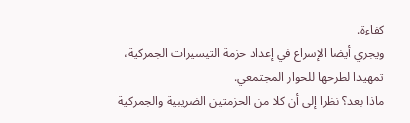كفاءة.
ويجري أيضا الإسراع في إعداد حزمة التيسيرات الجمركية، تمهيدا لطرحها للحوار المجتمعي.
ماذا بعد؟ نظرا إلى أن كلا من الحزمتين الضريبية والجمركية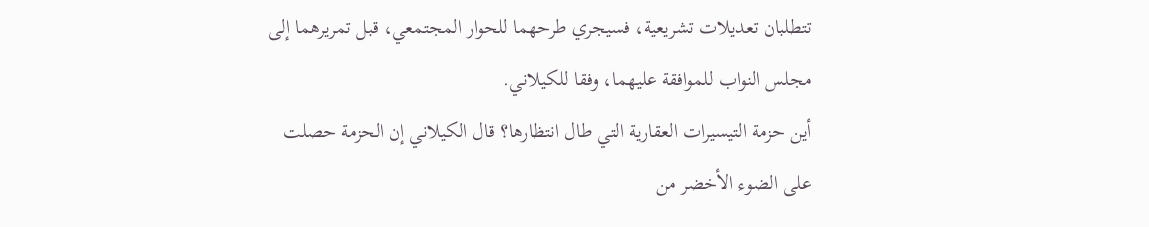تتطلبان تعديلات تشريعية، فسيجري طرحهما للحوار المجتمعي، قبل تمريرهما إلى مجلس النواب للموافقة عليهما، وفقا للكيلاني.
أين حزمة التيسيرات العقارية التي طال انتظارها؟ قال الكيلاني إن الحزمة حصلت على الضوء الأخضر من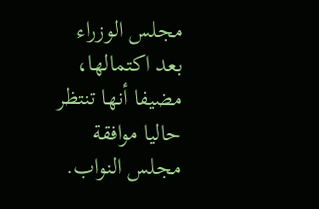مجلس الوزراء بعد اكتمالها، مضيفا أنها تنتظر حاليا موافقة مجلس النواب.